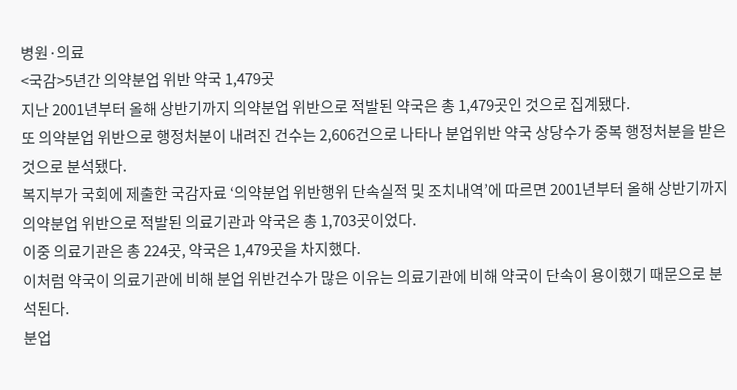병원·의료
<국감>5년간 의약분업 위반 약국 1,479곳
지난 2001년부터 올해 상반기까지 의약분업 위반으로 적발된 약국은 총 1,479곳인 것으로 집계됐다.
또 의약분업 위반으로 행정처분이 내려진 건수는 2,606건으로 나타나 분업위반 약국 상당수가 중복 행정처분을 받은 것으로 분석됐다.
복지부가 국회에 제출한 국감자료 ‘의약분업 위반행위 단속실적 및 조치내역’에 따르면 2001년부터 올해 상반기까지 의약분업 위반으로 적발된 의료기관과 약국은 총 1,703곳이었다.
이중 의료기관은 총 224곳, 약국은 1,479곳을 차지했다.
이처럼 약국이 의료기관에 비해 분업 위반건수가 많은 이유는 의료기관에 비해 약국이 단속이 용이했기 때문으로 분석된다.
분업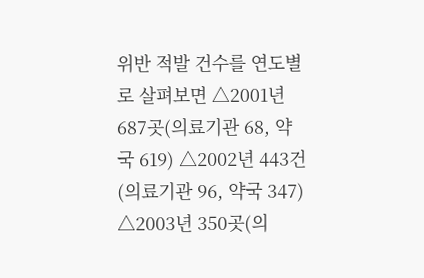위반 적발 건수를 연도별로 살펴보면 △2001년 687곳(의료기관 68, 약국 619) △2002년 443건(의료기관 96, 약국 347) △2003년 350곳(의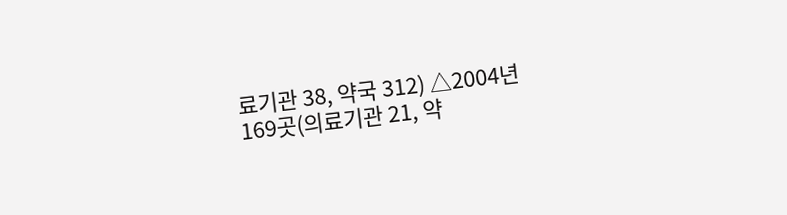료기관 38, 약국 312) △2004년 169곳(의료기관 21, 약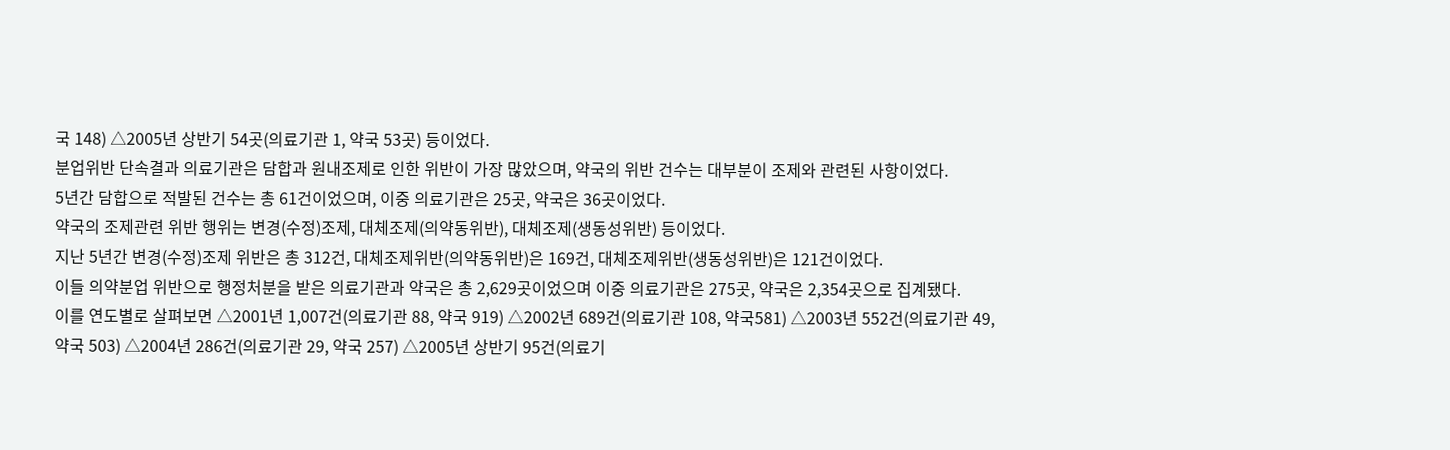국 148) △2005년 상반기 54곳(의료기관 1, 약국 53곳) 등이었다.
분업위반 단속결과 의료기관은 담합과 원내조제로 인한 위반이 가장 많았으며, 약국의 위반 건수는 대부분이 조제와 관련된 사항이었다.
5년간 담합으로 적발된 건수는 총 61건이었으며, 이중 의료기관은 25곳, 약국은 36곳이었다.
약국의 조제관련 위반 행위는 변경(수정)조제, 대체조제(의약동위반), 대체조제(생동성위반) 등이었다.
지난 5년간 변경(수정)조제 위반은 총 312건, 대체조제위반(의약동위반)은 169건, 대체조제위반(생동성위반)은 121건이었다.
이들 의약분업 위반으로 행정처분을 받은 의료기관과 약국은 총 2,629곳이었으며 이중 의료기관은 275곳, 약국은 2,354곳으로 집계됐다.
이를 연도별로 살펴보면 △2001년 1,007건(의료기관 88, 약국 919) △2002년 689건(의료기관 108, 약국581) △2003년 552건(의료기관 49, 약국 503) △2004년 286건(의료기관 29, 약국 257) △2005년 상반기 95건(의료기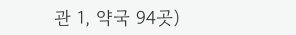관 1, 약국 94곳)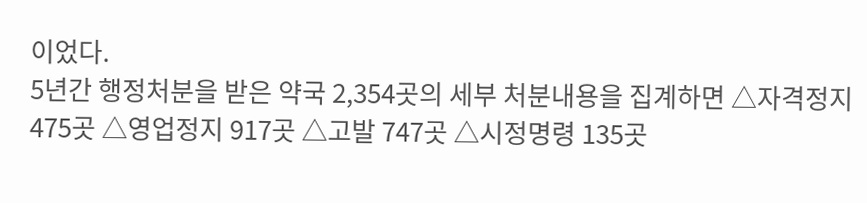이었다.
5년간 행정처분을 받은 약국 2,354곳의 세부 처분내용을 집계하면 △자격정지 475곳 △영업정지 917곳 △고발 747곳 △시정명령 135곳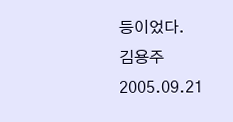등이었다.
김용주
2005.09.21